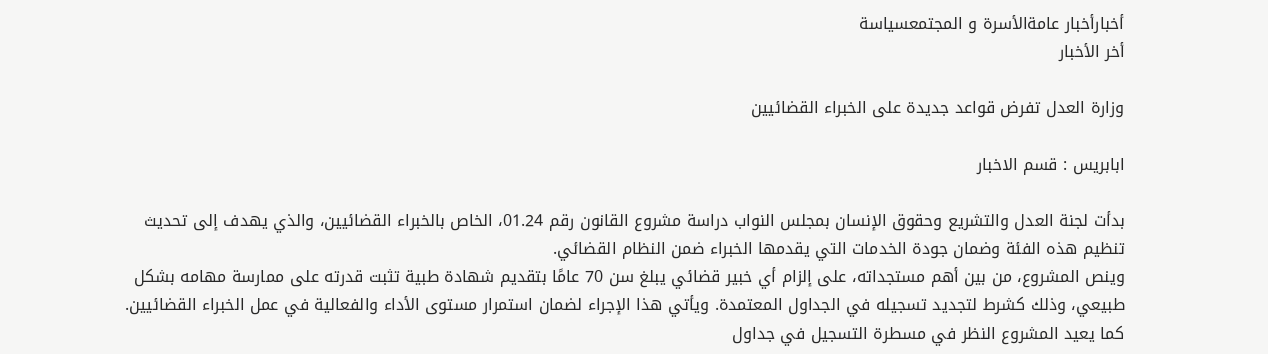أخبارأخبار عامةالأسرة و المجتمعسياسة
أخر الأخبار

وزارة العدل تفرض قواعد جديدة على الخبراء القضائيين

ابابريس : قسم الاخبار

بدأت لجنة العدل والتشريع وحقوق الإنسان بمجلس النواب دراسة مشروع القانون رقم 01.24، الخاص بالخبراء القضائيين، والذي يهدف إلى تحديث تنظيم هذه الفئة وضمان جودة الخدمات التي يقدمها الخبراء ضمن النظام القضائي.
وينص المشروع، من بين أهم مستجداته، على إلزام أي خبير قضائي يبلغ سن 70 عامًا بتقديم شهادة طبية تثبت قدرته على ممارسة مهامه بشكل طبيعي، وذلك كشرط لتجديد تسجيله في الجداول المعتمدة. ويأتي هذا الإجراء لضمان استمرار مستوى الأداء والفعالية في عمل الخبراء القضائيين.
كما يعيد المشروع النظر في مسطرة التسجيل في جداول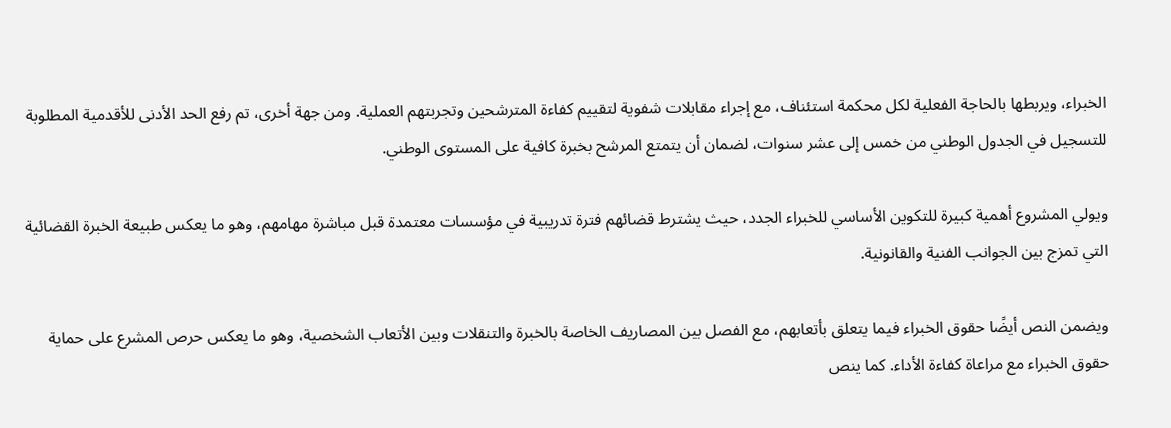الخبراء، ويربطها بالحاجة الفعلية لكل محكمة استئناف، مع إجراء مقابلات شفوية لتقييم كفاءة المترشحين وتجربتهم العملية. ومن جهة أخرى، تم رفع الحد الأدنى للأقدمية المطلوبة للتسجيل في الجدول الوطني من خمس إلى عشر سنوات، لضمان أن يتمتع المرشح بخبرة كافية على المستوى الوطني.

ويولي المشروع أهمية كبيرة للتكوين الأساسي للخبراء الجدد، حيث يشترط قضائهم فترة تدريبية في مؤسسات معتمدة قبل مباشرة مهامهم، وهو ما يعكس طبيعة الخبرة القضائية التي تمزج بين الجوانب الفنية والقانونية.

ويضمن النص أيضًا حقوق الخبراء فيما يتعلق بأتعابهم، مع الفصل بين المصاريف الخاصة بالخبرة والتنقلات وبين الأتعاب الشخصية، وهو ما يعكس حرص المشرع على حماية حقوق الخبراء مع مراعاة كفاءة الأداء. كما ينص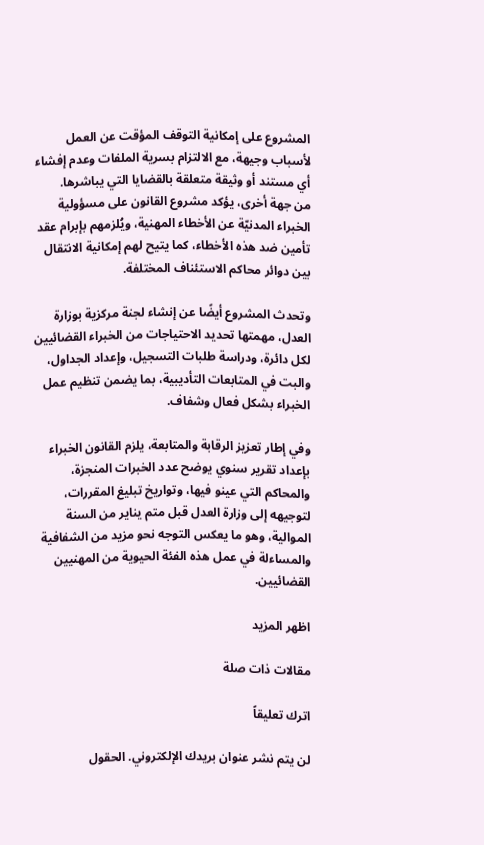المشروع على إمكانية التوقف المؤقت عن العمل لأسباب وجيهة، مع الالتزام بسرية الملفات وعدم إفشاء أي مستند أو وثيقة متعلقة بالقضايا التي يباشرها.
من جهة أخرى، يؤكد مشروع القانون على مسؤولية الخبراء المدنيّة عن الأخطاء المهنية، ويُلزمهم بإبرام عقد تأمين ضد هذه الأخطاء، كما يتيح لهم إمكانية الانتقال بين دوائر محاكم الاستئناف المختلفة.

وتحدث المشروع أيضًا عن إنشاء لجنة مركزية بوزارة العدل، مهمتها تحديد الاحتياجات من الخبراء القضائيين لكل دائرة، ودراسة طلبات التسجيل، وإعداد الجداول، والبت في المتابعات التأديبية، بما يضمن تنظيم عمل الخبراء بشكل فعال وشفاف.

وفي إطار تعزيز الرقابة والمتابعة، يلزم القانون الخبراء بإعداد تقرير سنوي يوضح عدد الخبرات المنجزة، والمحاكم التي عينو فيها، وتواريخ تبليغ المقررات، لتوجيهه إلى وزارة العدل قبل متم يناير من السنة الموالية، وهو ما يعكس التوجه نحو مزيد من الشفافية والمساءلة في عمل هذه الفئة الحيوية من المهنيين القضائيين.

اظهر المزيد

مقالات ذات صلة

اترك تعليقاً

لن يتم نشر عنوان بريدك الإلكتروني. الحقول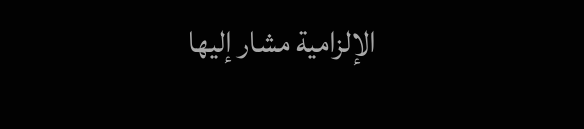الإلزامية مشار إليها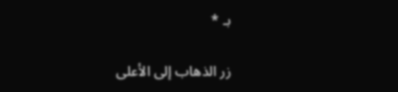بـ *

زر الذهاب إلى الأعلى